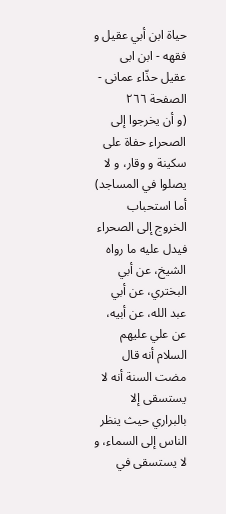حياة ابن أبي عقيل و فقهه - ابن ابى عقيل حذّاء عمانى - الصفحة ٢٦٦
(و أن يخرجوا إلى الصحراء حفاة على سكينة و وقار، و لا يصلوا في المساجد) أما استحباب الخروج إلى الصحراء فيدل عليه ما رواه الشيخ، عن أبي البختري، عن أبي عبد الله، عن أبيه، عن علي عليهم السلام أنه قال
مضت السنة أنه لا يستسقى إلا بالبراري حيث ينظر الناس إلى السماء، و لا يستسقى في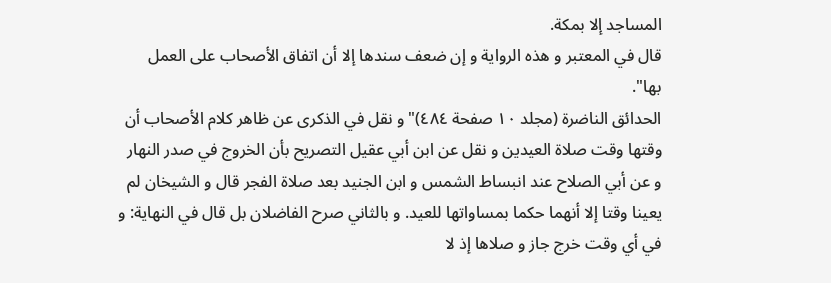المساجد إلا بمكة.
قال في المعتبر و هذه الرواية و إن ضعف سندها إلا أن اتفاق الأصحاب على العمل بها".
الحدائق الناضرة (مجلد ١٠ صفحة ٤٨٤)" و نقل في الذكرى عن ظاهر كلام الأصحاب أن وقتها وقت صلاة العيدين و نقل عن ابن أبي عقيل التصريح بأن الخروج في صدر النهار و عن أبي الصلاح عند انبساط الشمس و ابن الجنيد بعد صلاة الفجر قال و الشيخان لم يعينا وقتا إلا أنهما حكما بمساواتها للعيد. و بالثاني صرح الفاضلان بل قال في النهاية: و في أي وقت خرج جاز و صلاها إذ لا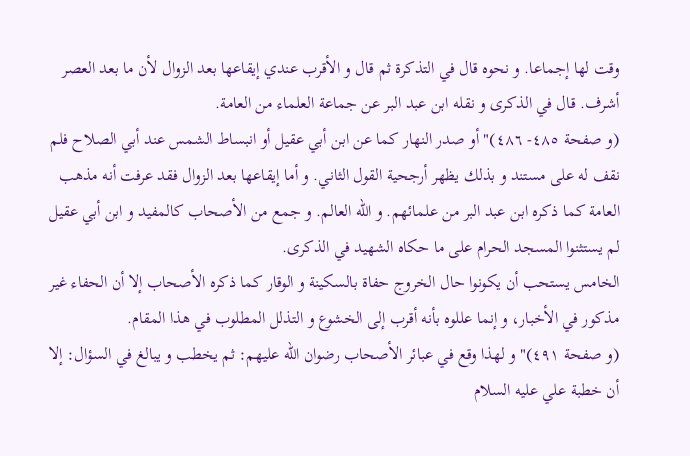وقت لها إجماعا. و نحوه قال في التذكرة ثم قال و الأقرب عندي إيقاعها بعد الزوال لأن ما بعد العصر أشرف. قال في الذكرى و نقله ابن عبد البر عن جماعة العلماء من العامة.
(و صفحة ٤٨٥- ٤٨٦)" أو صدر النهار كما عن ابن أبي عقيل أو انبساط الشمس عند أبي الصلاح فلم نقف له على مستند و بذلك يظهر أرجحية القول الثاني. و أما إيقاعها بعد الزوال فقد عرفت أنه مذهب العامة كما ذكره ابن عبد البر من علمائهم. و الله العالم. و جمع من الأصحاب كالمفيد و ابن أبي عقيل لم يستثنوا المسجد الحرام على ما حكاه الشهيد في الذكرى.
الخامس يستحب أن يكونوا حال الخروج حفاة بالسكينة و الوقار كما ذكره الأصحاب إلا أن الحفاء غير مذكور في الأخبار، و إنما عللوه بأنه أقرب إلى الخشوع و التذلل المطلوب في هذا المقام.
(و صفحة ٤٩١)" و لهذا وقع في عبائر الأصحاب رضوان الله عليهم: ثم يخطب و يبالغ في السؤال: إلا أن خطبة علي عليه السلام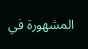المشهورة في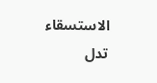الاستسقاء تدل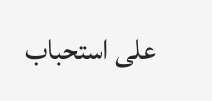على استحباب